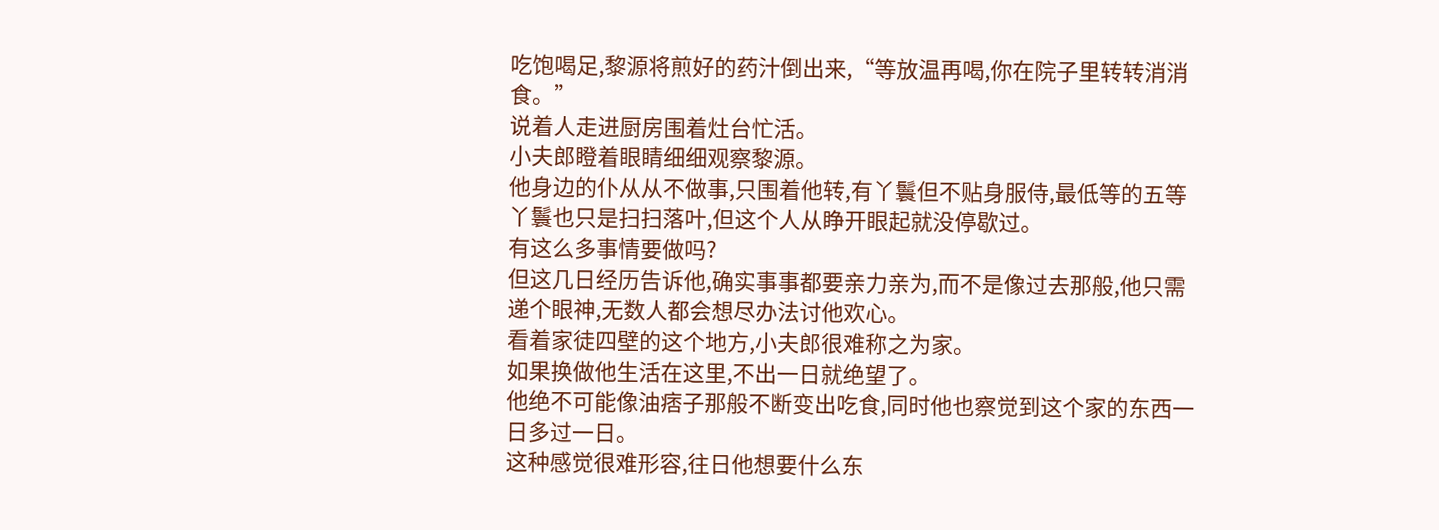吃饱喝足,黎源将煎好的药汁倒出来,“等放温再喝,你在院子里转转消消食。”
说着人走进厨房围着灶台忙活。
小夫郎瞪着眼睛细细观察黎源。
他身边的仆从从不做事,只围着他转,有丫鬟但不贴身服侍,最低等的五等丫鬟也只是扫扫落叶,但这个人从睁开眼起就没停歇过。
有这么多事情要做吗?
但这几日经历告诉他,确实事事都要亲力亲为,而不是像过去那般,他只需递个眼神,无数人都会想尽办法讨他欢心。
看着家徒四壁的这个地方,小夫郎很难称之为家。
如果换做他生活在这里,不出一日就绝望了。
他绝不可能像油痞子那般不断变出吃食,同时他也察觉到这个家的东西一日多过一日。
这种感觉很难形容,往日他想要什么东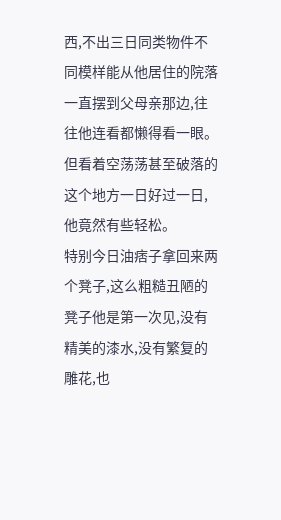西,不出三日同类物件不同模样能从他居住的院落一直摆到父母亲那边,往往他连看都懒得看一眼。
但看着空荡荡甚至破落的这个地方一日好过一日,他竟然有些轻松。
特别今日油痞子拿回来两个凳子,这么粗糙丑陋的凳子他是第一次见,没有精美的漆水,没有繁复的雕花,也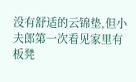没有舒适的云锦垫,但小夫郎第一次看见家里有板凳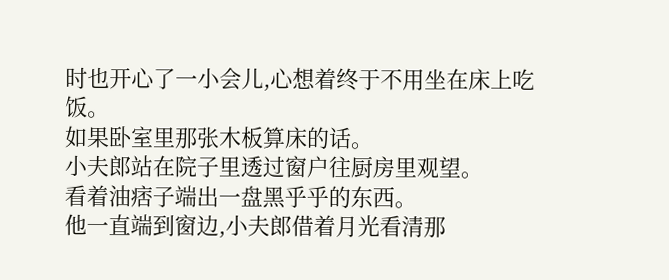时也开心了一小会儿,心想着终于不用坐在床上吃饭。
如果卧室里那张木板算床的话。
小夫郎站在院子里透过窗户往厨房里观望。
看着油痞子端出一盘黑乎乎的东西。
他一直端到窗边,小夫郎借着月光看清那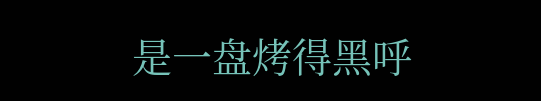是一盘烤得黑呼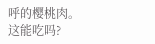呼的樱桃肉。
这能吃吗?